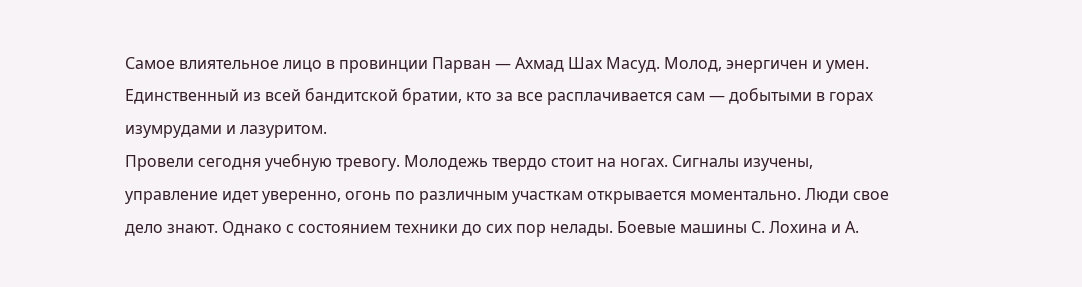Самое влиятельное лицо в провинции Парван — Ахмад Шах Масуд. Молод, энергичен и умен. Единственный из всей бандитской братии, кто за все расплачивается сам — добытыми в горах изумрудами и лазуритом.
Провели сегодня учебную тревогу. Молодежь твердо стоит на ногах. Сигналы изучены, управление идет уверенно, огонь по различным участкам открывается моментально. Люди свое дело знают. Однако с состоянием техники до сих пор нелады. Боевые машины С. Лохина и А.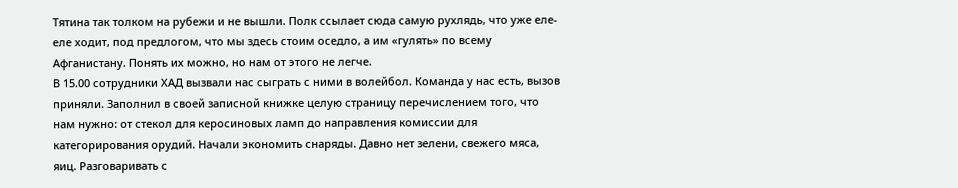Тятина так толком на рубежи и не вышли. Полк ссылает сюда самую рухлядь, что уже еле-еле ходит, под предлогом, что мы здесь стоим оседло, а им «гулять» по всему Афганистану. Понять их можно, но нам от этого не легче.
В 15.00 сотрудники ХАД вызвали нас сыграть с ними в волейбол. Команда у нас есть, вызов приняли. Заполнил в своей записной книжке целую страницу перечислением того, что нам нужно: от стекол для керосиновых ламп до направления комиссии для категорирования орудий. Начали экономить снаряды. Давно нет зелени, свежего мяса, яиц. Разговаривать с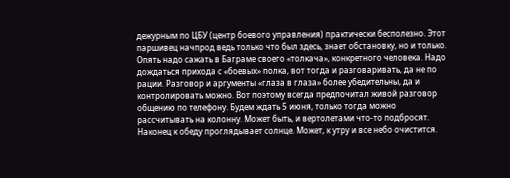дежурным по ЦБУ (центр боевого управления) практически бесполезно. Этот паршивец начпрод ведь только что был здесь, знает обстановку, но и только. Опять надо сажать в Баграме своего «толкача», конкретного человека. Надо дождаться прихода с «боевых» полка, вот тогда и разговаривать, да не по рации. Разговор и аргументы «глаза в глаза» более убедительны, да и контролировать можно. Вот поэтому всегда предпочитал живой разговор общению по телефону. Будем ждать 5 июня, только тогда можно рассчитывать на колонну. Может быть, и вертолетами что-то подбросят. Наконец к обеду проглядывает солнце. Может, к утру и все небо очистится.